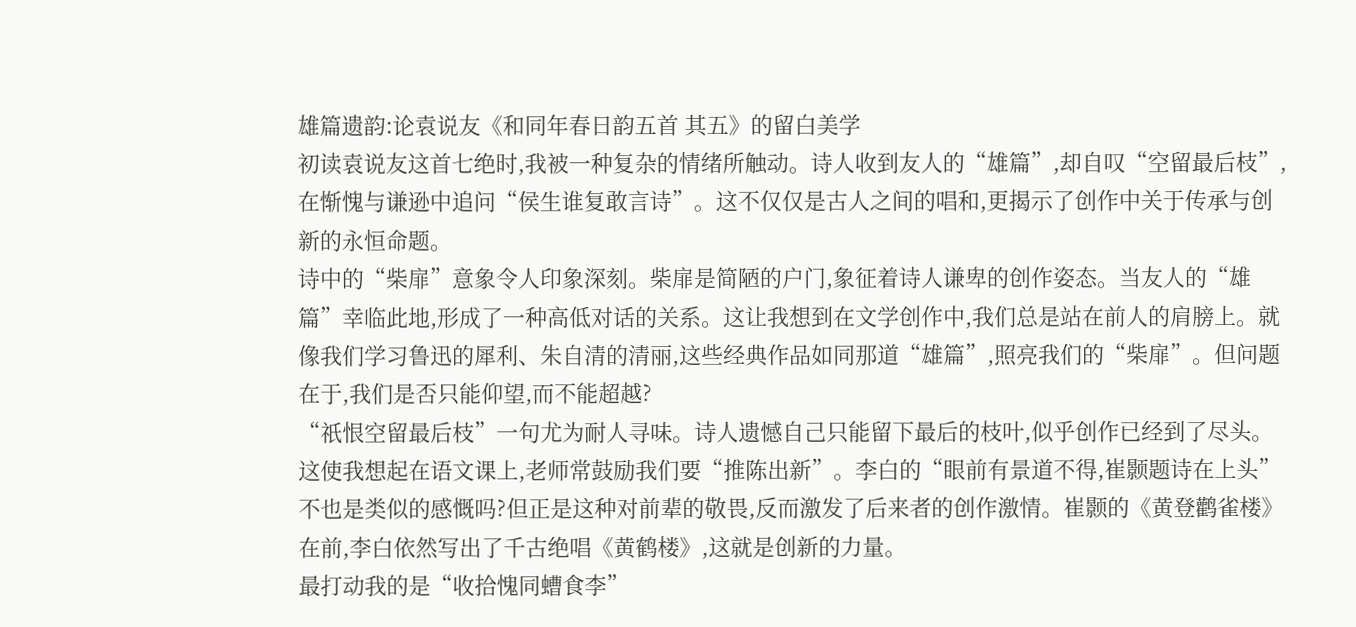雄篇遗韵:论袁说友《和同年春日韵五首 其五》的留白美学
初读袁说友这首七绝时,我被一种复杂的情绪所触动。诗人收到友人的“雄篇”,却自叹“空留最后枝”,在惭愧与谦逊中追问“侯生谁复敢言诗”。这不仅仅是古人之间的唱和,更揭示了创作中关于传承与创新的永恒命题。
诗中的“柴扉”意象令人印象深刻。柴扉是简陋的户门,象征着诗人谦卑的创作姿态。当友人的“雄篇”幸临此地,形成了一种高低对话的关系。这让我想到在文学创作中,我们总是站在前人的肩膀上。就像我们学习鲁迅的犀利、朱自清的清丽,这些经典作品如同那道“雄篇”,照亮我们的“柴扉”。但问题在于,我们是否只能仰望,而不能超越?
“祇恨空留最后枝”一句尤为耐人寻味。诗人遗憾自己只能留下最后的枝叶,似乎创作已经到了尽头。这使我想起在语文课上,老师常鼓励我们要“推陈出新”。李白的“眼前有景道不得,崔颢题诗在上头”不也是类似的感慨吗?但正是这种对前辈的敬畏,反而激发了后来者的创作激情。崔颢的《黄登鹳雀楼》在前,李白依然写出了千古绝唱《黄鹤楼》,这就是创新的力量。
最打动我的是“收拾愧同螬食李”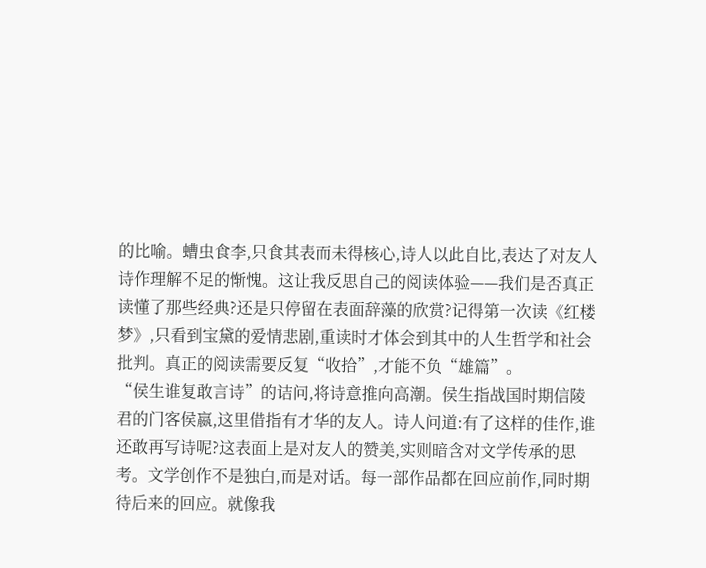的比喻。螬虫食李,只食其表而未得核心,诗人以此自比,表达了对友人诗作理解不足的惭愧。这让我反思自己的阅读体验——我们是否真正读懂了那些经典?还是只停留在表面辞藻的欣赏?记得第一次读《红楼梦》,只看到宝黛的爱情悲剧,重读时才体会到其中的人生哲学和社会批判。真正的阅读需要反复“收拾”,才能不负“雄篇”。
“侯生谁复敢言诗”的诘问,将诗意推向高潮。侯生指战国时期信陵君的门客侯嬴,这里借指有才华的友人。诗人问道:有了这样的佳作,谁还敢再写诗呢?这表面上是对友人的赞美,实则暗含对文学传承的思考。文学创作不是独白,而是对话。每一部作品都在回应前作,同时期待后来的回应。就像我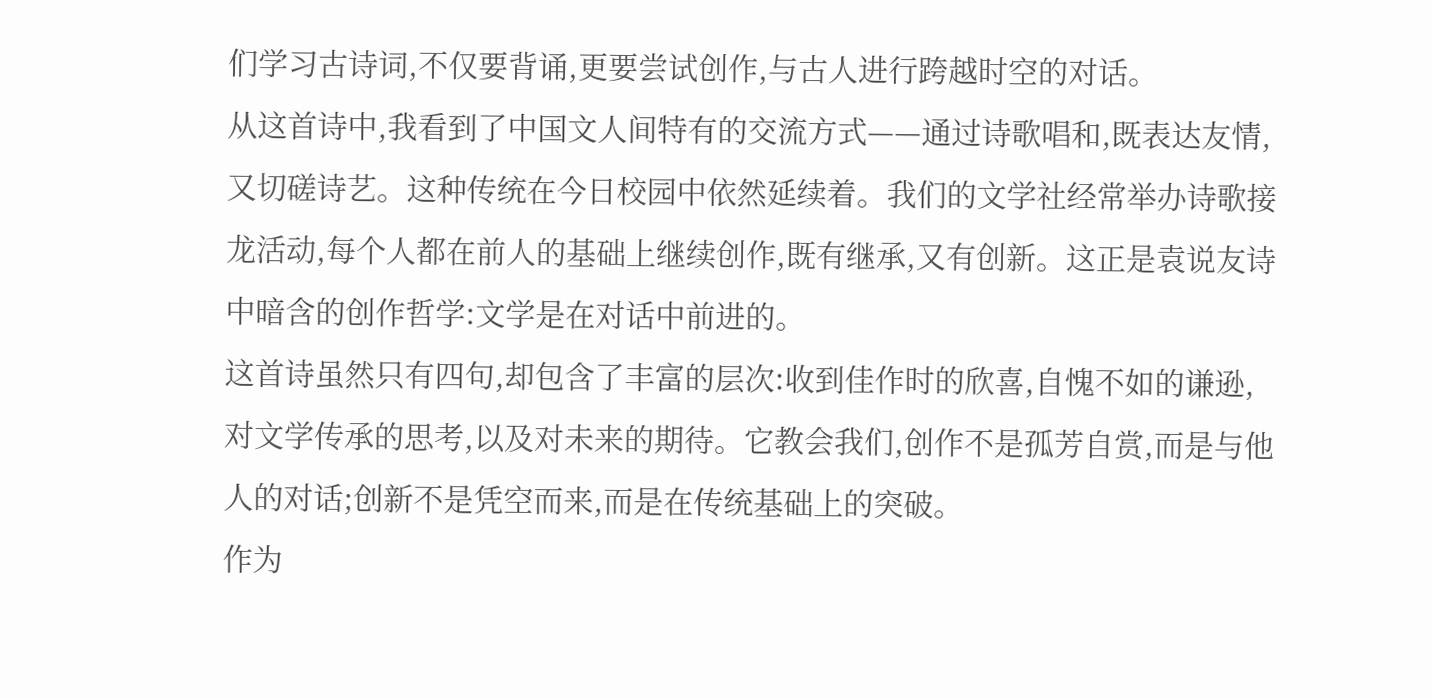们学习古诗词,不仅要背诵,更要尝试创作,与古人进行跨越时空的对话。
从这首诗中,我看到了中国文人间特有的交流方式——通过诗歌唱和,既表达友情,又切磋诗艺。这种传统在今日校园中依然延续着。我们的文学社经常举办诗歌接龙活动,每个人都在前人的基础上继续创作,既有继承,又有创新。这正是袁说友诗中暗含的创作哲学:文学是在对话中前进的。
这首诗虽然只有四句,却包含了丰富的层次:收到佳作时的欣喜,自愧不如的谦逊,对文学传承的思考,以及对未来的期待。它教会我们,创作不是孤芳自赏,而是与他人的对话;创新不是凭空而来,而是在传统基础上的突破。
作为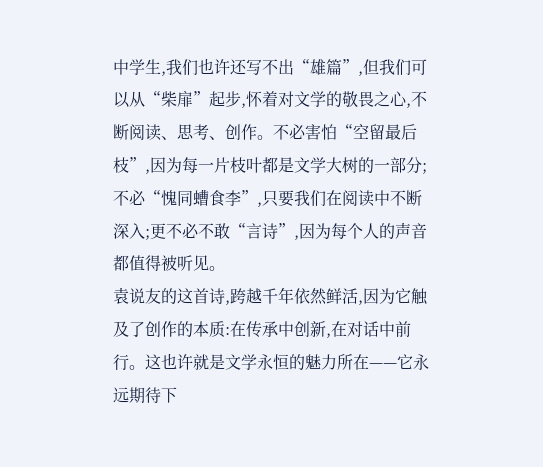中学生,我们也许还写不出“雄篇”,但我们可以从“柴扉”起步,怀着对文学的敬畏之心,不断阅读、思考、创作。不必害怕“空留最后枝”,因为每一片枝叶都是文学大树的一部分;不必“愧同螬食李”,只要我们在阅读中不断深入;更不必不敢“言诗”,因为每个人的声音都值得被听见。
袁说友的这首诗,跨越千年依然鲜活,因为它触及了创作的本质:在传承中创新,在对话中前行。这也许就是文学永恒的魅力所在——它永远期待下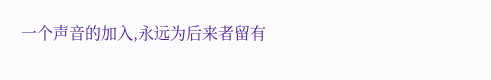一个声音的加入,永远为后来者留有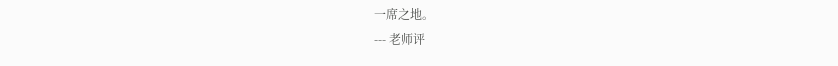一席之地。
--- 老师评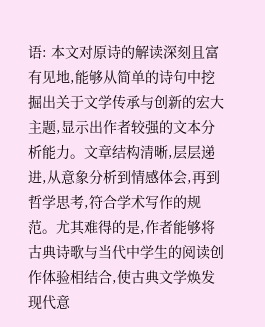语: 本文对原诗的解读深刻且富有见地,能够从简单的诗句中挖掘出关于文学传承与创新的宏大主题,显示出作者较强的文本分析能力。文章结构清晰,层层递进,从意象分析到情感体会,再到哲学思考,符合学术写作的规范。尤其难得的是,作者能够将古典诗歌与当代中学生的阅读创作体验相结合,使古典文学焕发现代意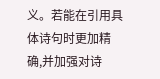义。若能在引用具体诗句时更加精确,并加强对诗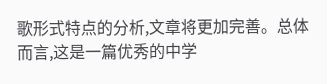歌形式特点的分析,文章将更加完善。总体而言,这是一篇优秀的中学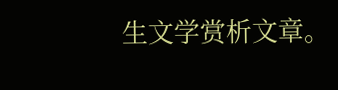生文学赏析文章。